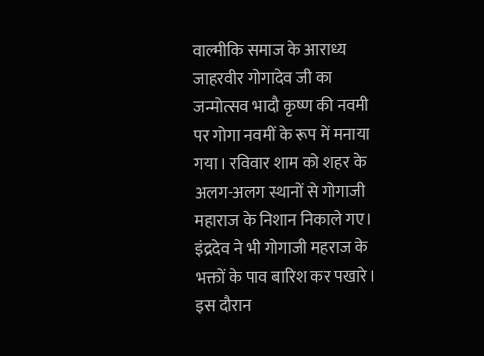वाल्मीकि समाज के आराध्य जाहरवीर गोगादेव जी का जन्मोत्सव भादौ कृष्ण की नवमी पर गोगा नवमीं के रूप में मनाया गया। रविवार शाम को शहर के अलग-अलग स्थानों से गोगाजी महाराज के निशान निकाले गए। इंद्रदेव ने भी गोगाजी महराज के भक्तों के पाव बारिश कर पखारे। इस दौरान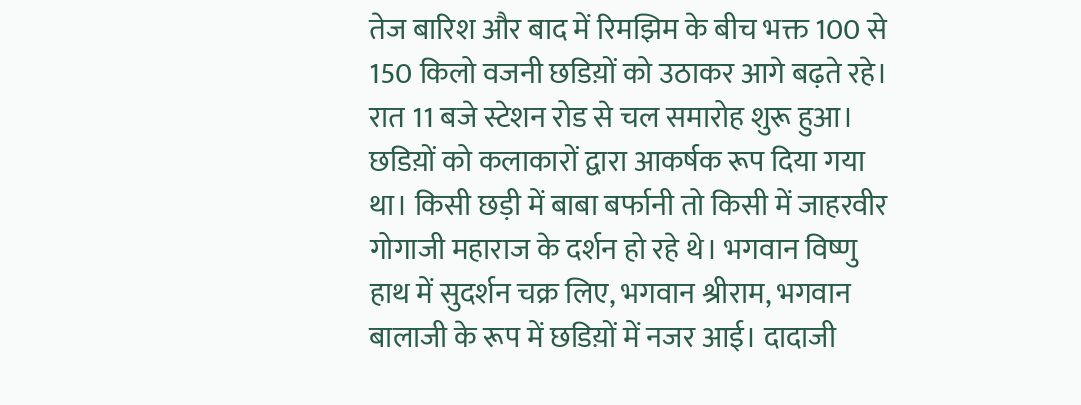तेज बारिश और बाद में रिमझिम के बीच भक्त 100 से 150 किलो वजनी छडिय़ों को उठाकर आगे बढ़ते रहे। रात 11 बजे स्टेशन रोड से चल समारोह शुरू हुआ।
छडिय़ों को कलाकारों द्वारा आकर्षक रूप दिया गया था। किसी छड़ी में बाबा बर्फानी तो किसी में जाहरवीर गोगाजी महाराज के दर्शन हो रहे थे। भगवान विष्णु हाथ में सुदर्शन चक्र लिए, भगवान श्रीराम, भगवान बालाजी के रूप में छडिय़ों में नजर आई। दादाजी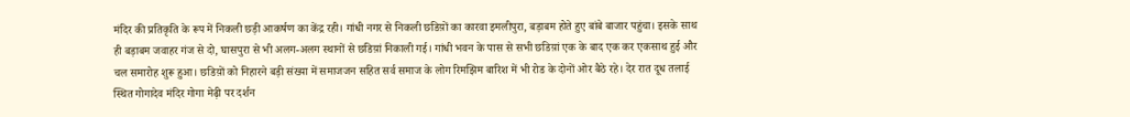मंदिर की प्रतिकृति के रूप में निकली छड़ी आकर्षण का केंद्र रही। गांधी नगर से निकली छडिय़ों का कारवा इमलीपुरा, बड़ाबम होते हुए बांबे बाजार पहुंचा। इसके साथ ही बड़ाबम जवाहर गंज से दो, घासपुरा से भी अलग-अलग स्थानों से छडिय़ां निकाली गई। गांधी भवन के पास से सभी छडिय़ां एक के बाद एक कर एकसाथ हुई और चल समारोह शुरू हुआ। छडिय़ों को निहारने बड़ी संख्या में समाजजन सहित सर्व समाज के लोग रिमझिम बारिश में भी रोड के दोनों ओर बैठे रहे। देर रात दूध तलाई स्थित गोगादेव मंदिर गोगा मेढ़ी पर दर्शन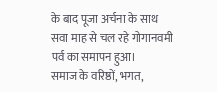के बाद पूजा अर्चना के साथ सवा माह से चल रहे गोगानवमी पर्व का समापन हुआ।
समाज के वरिष्ठों, भगत,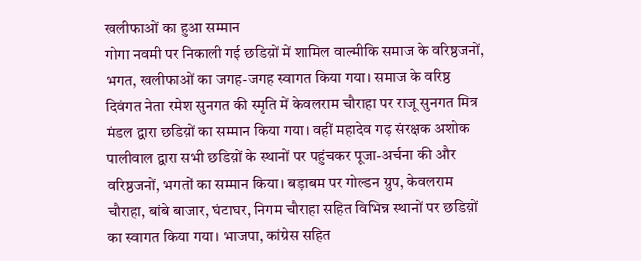खलीफाओं का हुआ सम्मान
गोगा नवमी पर निकाली गई छडिय़ों में शामिल वाल्मीकि समाज के वरिष्ठजनों, भगत, खलीफाओं का जगह-जगह स्वागत किया गया। समाज के वरिष्ठ दिवंगत नेता रमेश सुनगत की स्मृति में केवलराम चौराहा पर राजू सुनगत मित्र मंडल द्वारा छडिय़ों का सम्मान किया गया। वहीं महादेव गढ़ संरक्षक अशोक पालीवाल द्वारा सभी छडिय़ों के स्थानों पर पहुंचकर पूजा-अर्चना की और वरिष्ठजनों, भगतों का सम्मान किया। बड़ाबम पर गोल्डन ग्रुप, केवलराम चौराहा, बांबे बाजार, घंटाघर, निगम चौराहा सहित विभिन्न स्थानों पर छडिय़ों का स्वागत किया गया। भाजपा, कांग्रेस सहित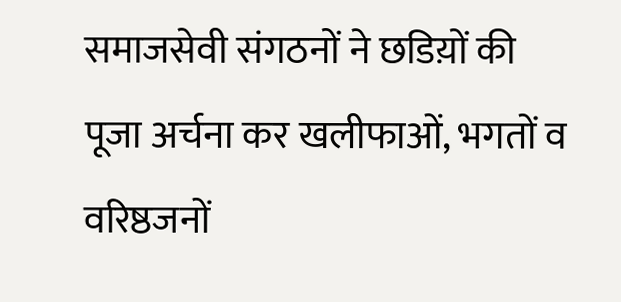समाजसेवी संगठनों ने छडिय़ों की पूजा अर्चना कर खलीफाओं, भगतों व वरिष्ठजनों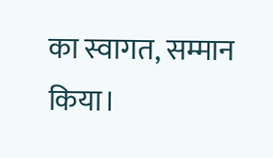का स्वागत, सम्मान किया।